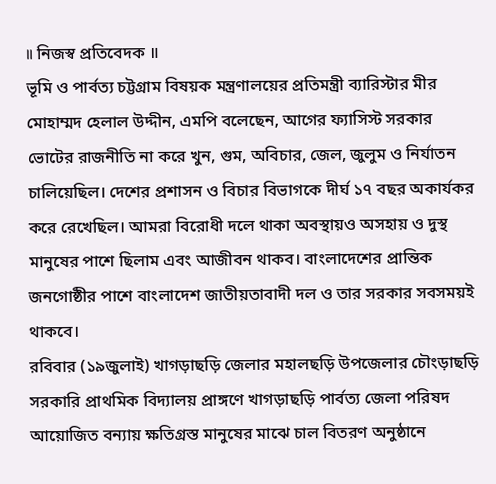॥ নিজস্ব প্রতিবেদক ॥
ভূমি ও পার্বত্য চট্টগ্রাম বিষয়ক মন্ত্রণালয়ের প্রতিমন্ত্রী ব্যারিস্টার মীর মোহাম্মদ হেলাল উদ্দীন, এমপি বলেছেন, আগের ফ্যাসিস্ট সরকার ভোটের রাজনীতি না করে খুন, গুম, অবিচার, জেল, জুলুম ও নির্যাতন চালিয়েছিল। দেশের প্রশাসন ও বিচার বিভাগকে দীর্ঘ ১৭ বছর অকার্যকর করে রেখেছিল। আমরা বিরোধী দলে থাকা অবস্থায়ও অসহায় ও দুস্থ মানুষের পাশে ছিলাম এবং আজীবন থাকব। বাংলাদেশের প্রান্তিক জনগোষ্ঠীর পাশে বাংলাদেশ জাতীয়তাবাদী দল ও তার সরকার সবসময়ই থাকবে।
রবিবার (১৯জুলাই) খাগড়াছড়ি জেলার মহালছড়ি উপজেলার চৌংড়াছড়ি সরকারি প্রাথমিক বিদ্যালয় প্রাঙ্গণে খাগড়াছড়ি পার্বত্য জেলা পরিষদ আয়োজিত বন্যায় ক্ষতিগ্রস্ত মানুষের মাঝে চাল বিতরণ অনুষ্ঠানে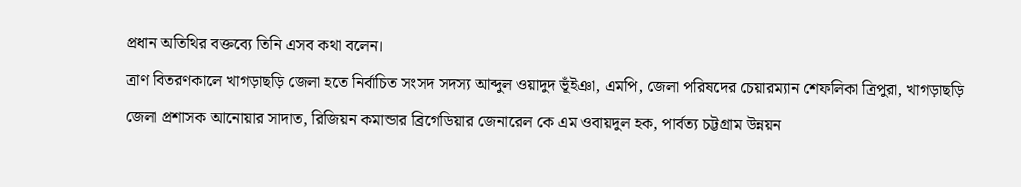প্রধান অতিথির বক্তব্যে তিনি এসব কথা বলেন।
ত্রাণ বিতরণকালে খাগড়াছড়ি জেলা হতে নির্বাচিত সংসদ সদস্য আব্দুল ওয়াদুদ ভূঁইঞা, এমপি, জেলা পরিষদের চেয়ারম্যান শেফলিকা ত্রিপুরা, খাগড়াছড়ি জেলা প্রশাসক আনোয়ার সাদাত, রিজিয়ন কমান্ডার ব্রিগেডিয়ার জেনারেল কে এম ওবায়দুল হক, পার্বত্য চট্টগ্রাম উন্নয়ন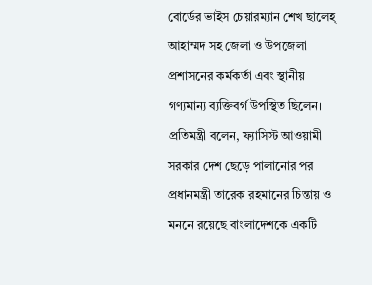বোর্ডের ভাইস চেয়ারম্যান শেখ ছালেহ্ আহাম্মদ সহ জেলা ও উপজেলা প্রশাসনের কর্মকর্তা এবং স্থানীয় গণ্যমান্য ব্যক্তিবর্গ উপস্থিত ছিলেন।
প্রতিমন্ত্রী বলেন, ফ্যাসিস্ট আওয়ামী সরকার দেশ ছেড়ে পালানোর পর প্রধানমন্ত্রী তারেক রহমানের চিন্তায় ও মননে রয়েছে বাংলাদেশকে একটি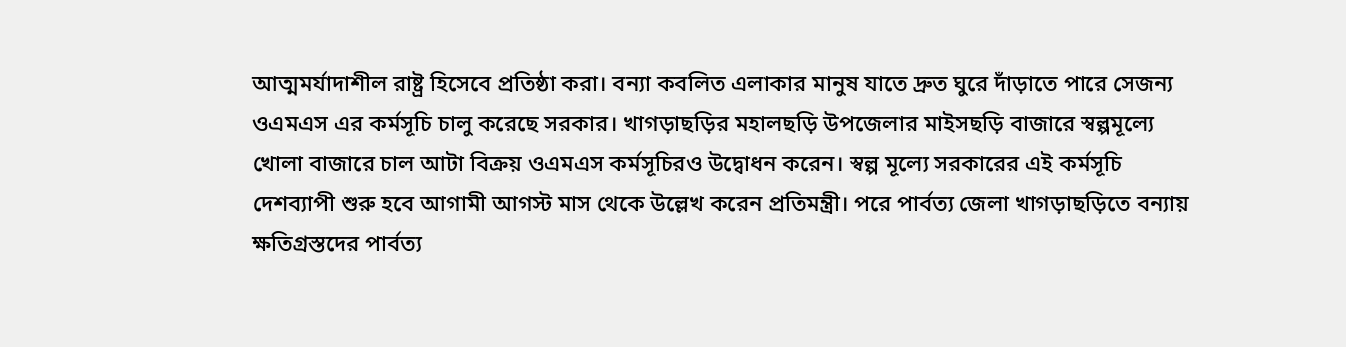আত্মমর্যাদাশীল রাষ্ট্র হিসেবে প্রতিষ্ঠা করা। বন্যা কবলিত এলাকার মানুষ যাতে দ্রুত ঘুরে দাঁড়াতে পারে সেজন্য ওএমএস এর কর্মসূচি চালু করেছে সরকার। খাগড়াছড়ির মহালছড়ি উপজেলার মাইসছড়ি বাজারে স্বল্পমূল্যে খোলা বাজারে চাল আটা বিক্রয় ওএমএস কর্মসূচিরও উদ্বোধন করেন। স্বল্প মূল্যে সরকারের এই কর্মসূচি দেশব্যাপী শুরু হবে আগামী আগস্ট মাস থেকে উল্লেখ করেন প্রতিমন্ত্রী। পরে পার্বত্য জেলা খাগড়াছড়িতে বন্যায় ক্ষতিগ্রস্তদের পার্বত্য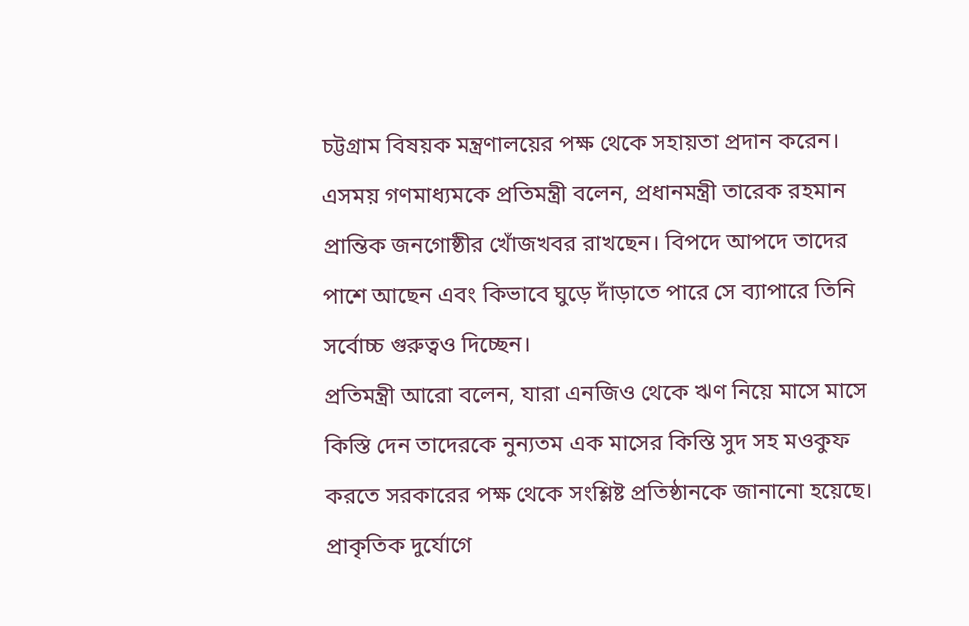চট্টগ্রাম বিষয়ক মন্ত্রণালয়ের পক্ষ থেকে সহায়তা প্রদান করেন। এসময় গণমাধ্যমকে প্রতিমন্ত্রী বলেন, প্রধানমন্ত্রী তারেক রহমান প্রান্তিক জনগোষ্ঠীর খোঁজখবর রাখছেন। বিপদে আপদে তাদের পাশে আছেন এবং কিভাবে ঘুড়ে দাঁড়াতে পারে সে ব্যাপারে তিনি সর্বোচ্চ গুরুত্বও দিচ্ছেন।
প্রতিমন্ত্রী আরো বলেন, যারা এনজিও থেকে ঋণ নিয়ে মাসে মাসে কিস্তি দেন তাদেরকে নুন্যতম এক মাসের কিস্তি সুদ সহ মওকুফ করতে সরকারের পক্ষ থেকে সংশ্লিষ্ট প্রতিষ্ঠানকে জানানো হয়েছে। প্রাকৃতিক দুর্যোগে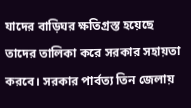যাদের বাড়িঘর ক্ষতিগ্রস্ত হয়েছে তাদের তালিকা করে সরকার সহায়তা করবে। সরকার পার্বত্য তিন জেলায়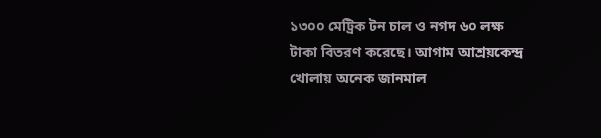১৩০০ মেট্রিক টন চাল ও নগদ ৬০ লক্ষ টাকা বিতরণ করেছে। আগাম আশ্রয়কেন্দ্র খোলায় অনেক জানমাল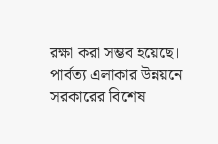রক্ষা করা সম্ভব হয়েছে। পার্বত্য এলাকার উন্নয়নে সরকারের বিশেষ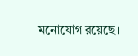মনোযোগ রয়েছে।